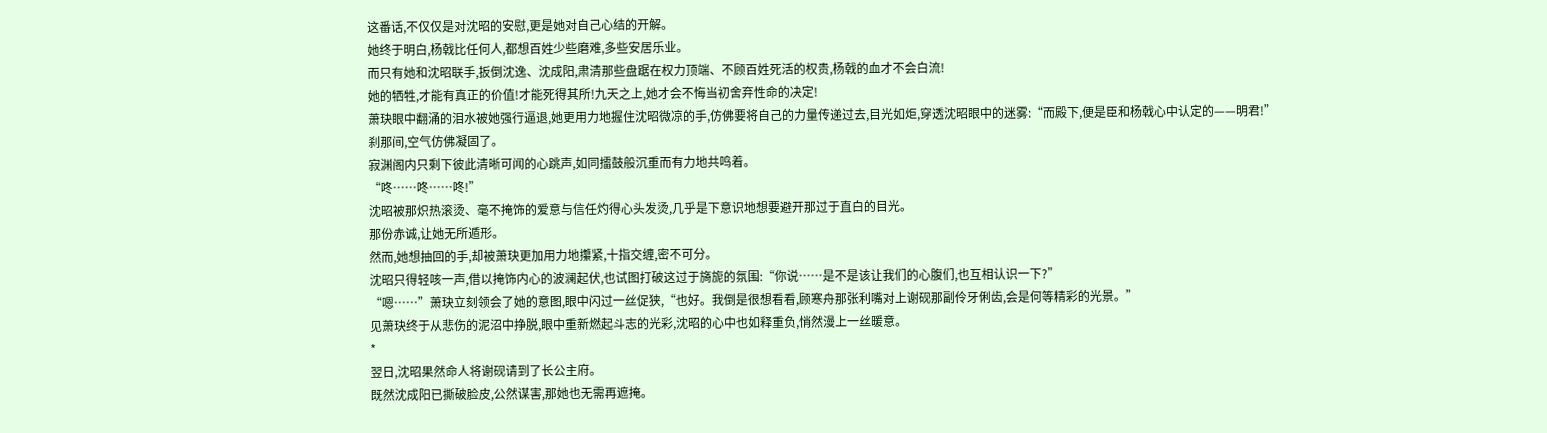这番话,不仅仅是对沈昭的安慰,更是她对自己心结的开解。
她终于明白,杨戟比任何人,都想百姓少些磨难,多些安居乐业。
而只有她和沈昭联手,扳倒沈逸、沈成阳,肃清那些盘踞在权力顶端、不顾百姓死活的权贵,杨戟的血才不会白流!
她的牺牲,才能有真正的价值!才能死得其所!九天之上,她才会不悔当初舍弃性命的决定!
萧玦眼中翻涌的泪水被她强行逼退,她更用力地握住沈昭微凉的手,仿佛要将自己的力量传递过去,目光如炬,穿透沈昭眼中的迷雾:“而殿下,便是臣和杨戟心中认定的——明君!”
刹那间,空气仿佛凝固了。
寂渊阁内只剩下彼此清晰可闻的心跳声,如同擂鼓般沉重而有力地共鸣着。
“咚……咚……咚!”
沈昭被那炽热滚烫、毫不掩饰的爱意与信任灼得心头发烫,几乎是下意识地想要避开那过于直白的目光。
那份赤诚,让她无所遁形。
然而,她想抽回的手,却被萧玦更加用力地攥紧,十指交缠,密不可分。
沈昭只得轻咳一声,借以掩饰内心的波澜起伏,也试图打破这过于旖旎的氛围:“你说……是不是该让我们的心腹们,也互相认识一下?”
“嗯……”萧玦立刻领会了她的意图,眼中闪过一丝促狭,“也好。我倒是很想看看,顾寒舟那张利嘴对上谢砚那副伶牙俐齿,会是何等精彩的光景。”
见萧玦终于从悲伤的泥沼中挣脱,眼中重新燃起斗志的光彩,沈昭的心中也如释重负,悄然漫上一丝暖意。
*
翌日,沈昭果然命人将谢砚请到了长公主府。
既然沈成阳已撕破脸皮,公然谋害,那她也无需再遮掩。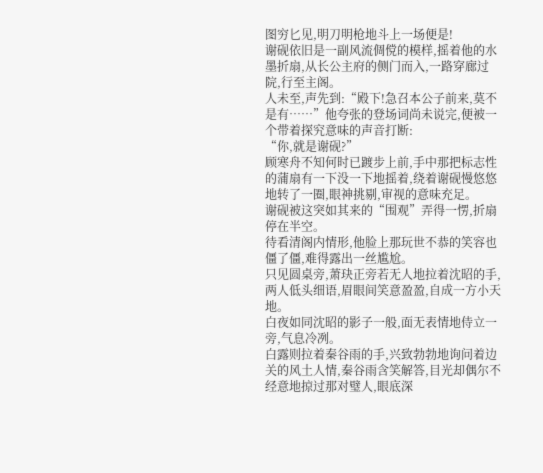图穷匕见,明刀明枪地斗上一场便是!
谢砚依旧是一副风流倜傥的模样,摇着他的水墨折扇,从长公主府的侧门而入,一路穿廊过院,行至主阁。
人未至,声先到:“殿下!急召本公子前来,莫不是有……”他夸张的登场词尚未说完,便被一个带着探究意味的声音打断:
“你,就是谢砚?”
顾寒舟不知何时已踱步上前,手中那把标志性的蒲扇有一下没一下地摇着,绕着谢砚慢悠悠地转了一圈,眼神挑剔,审视的意味充足。
谢砚被这突如其来的“围观”弄得一愣,折扇停在半空。
待看清阁内情形,他脸上那玩世不恭的笑容也僵了僵,难得露出一丝尴尬。
只见圆桌旁,萧玦正旁若无人地拉着沈昭的手,两人低头细语,眉眼间笑意盈盈,自成一方小天地。
白夜如同沈昭的影子一般,面无表情地侍立一旁,气息冷冽。
白露则拉着秦谷雨的手,兴致勃勃地询问着边关的风土人情,秦谷雨含笑解答,目光却偶尔不经意地掠过那对璧人,眼底深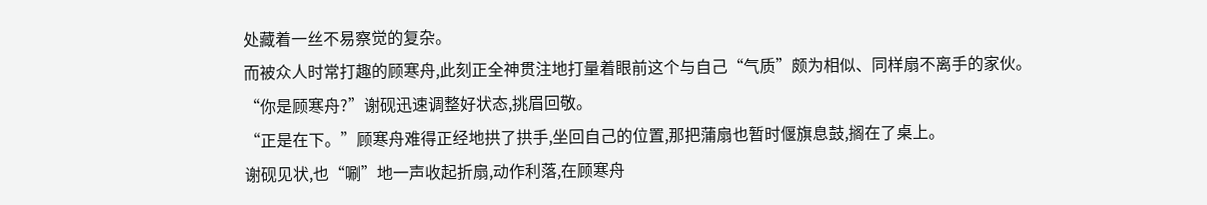处藏着一丝不易察觉的复杂。
而被众人时常打趣的顾寒舟,此刻正全神贯注地打量着眼前这个与自己“气质”颇为相似、同样扇不离手的家伙。
“你是顾寒舟?”谢砚迅速调整好状态,挑眉回敬。
“正是在下。”顾寒舟难得正经地拱了拱手,坐回自己的位置,那把蒲扇也暂时偃旗息鼓,搁在了桌上。
谢砚见状,也“唰”地一声收起折扇,动作利落,在顾寒舟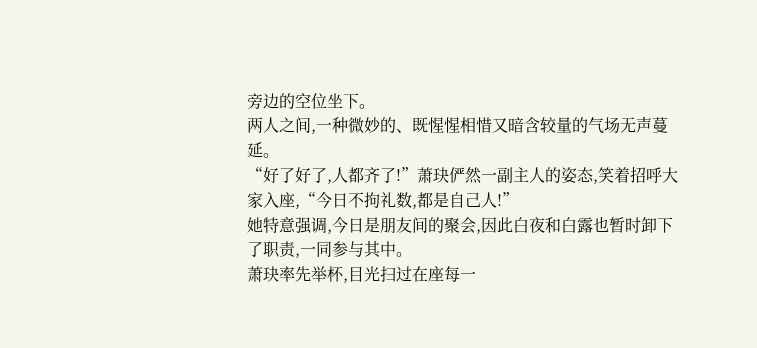旁边的空位坐下。
两人之间,一种微妙的、既惺惺相惜又暗含较量的气场无声蔓延。
“好了好了,人都齐了!”萧玦俨然一副主人的姿态,笑着招呼大家入座,“今日不拘礼数,都是自己人!”
她特意强调,今日是朋友间的聚会,因此白夜和白露也暂时卸下了职责,一同参与其中。
萧玦率先举杯,目光扫过在座每一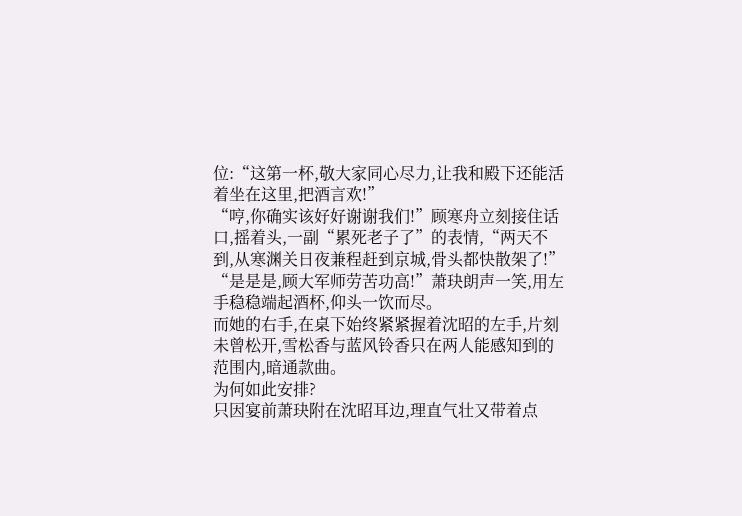位:“这第一杯,敬大家同心尽力,让我和殿下还能活着坐在这里,把酒言欢!”
“哼,你确实该好好谢谢我们!”顾寒舟立刻接住话口,摇着头,一副“累死老子了”的表情,“两天不到,从寒渊关日夜兼程赶到京城,骨头都快散架了!”
“是是是,顾大军师劳苦功高!”萧玦朗声一笑,用左手稳稳端起酒杯,仰头一饮而尽。
而她的右手,在桌下始终紧紧握着沈昭的左手,片刻未曾松开,雪松香与蓝风铃香只在两人能感知到的范围内,暗通款曲。
为何如此安排?
只因宴前萧玦附在沈昭耳边,理直气壮又带着点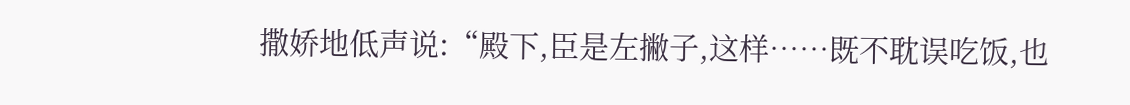撒娇地低声说:“殿下,臣是左撇子,这样……既不耽误吃饭,也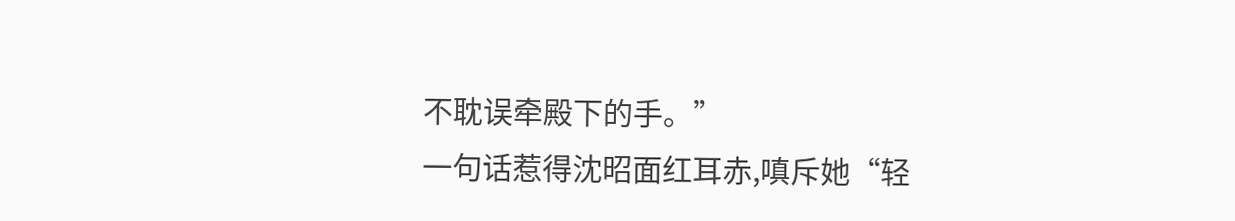不耽误牵殿下的手。”
一句话惹得沈昭面红耳赤,嗔斥她“轻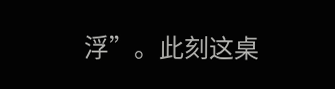浮”。此刻这桌